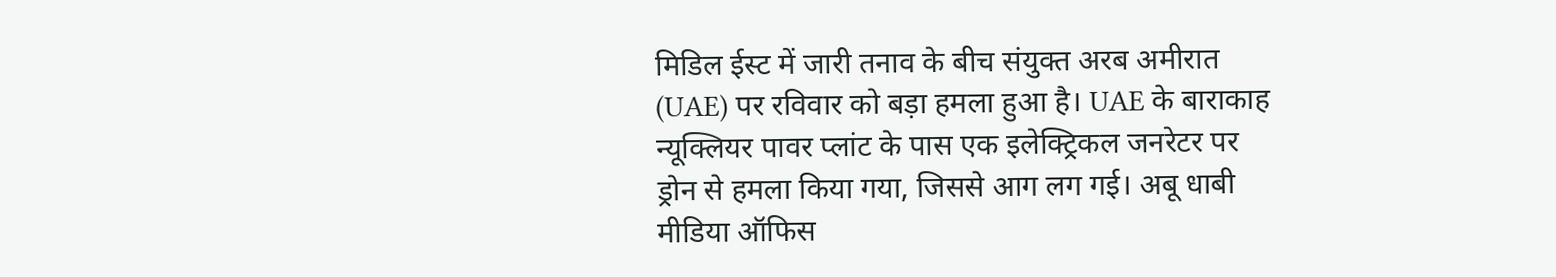मिडिल ईस्ट में जारी तनाव के बीच संयुक्त अरब अमीरात (UAE) पर रविवार को बड़ा हमला हुआ है। UAE के बाराकाह न्यूक्लियर पावर प्लांट के पास एक इलेक्ट्रिकल जनरेटर पर ड्रोन से हमला किया गया, जिससे आग लग गई। अबू धाबी मीडिया ऑफिस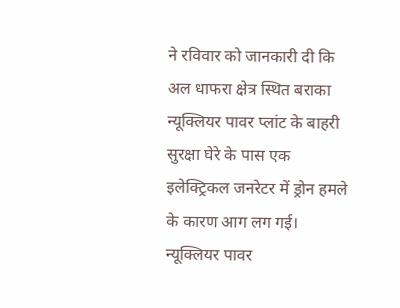ने रविवार को जानकारी दी कि अल धाफरा क्षेत्र स्थित बराका न्यूक्लियर पावर प्लांट के बाहरी सुरक्षा घेरे के पास एक इलेक्ट्रिकल जनरेटर में ड्रोन हमले के कारण आग लग गई।
न्यूक्लियर पावर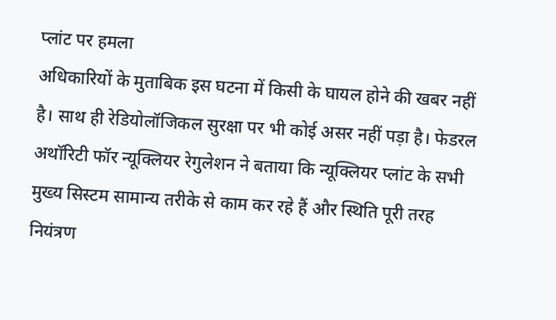प्लांट पर हमला
अधिकारियों के मुताबिक इस घटना में किसी के घायल होने की खबर नहीं है। साथ ही रेडियोलॉजिकल सुरक्षा पर भी कोई असर नहीं पड़ा है। फेडरल अथॉरिटी फॉर न्यूक्लियर रेगुलेशन ने बताया कि न्यूक्लियर प्लांट के सभी मुख्य सिस्टम सामान्य तरीके से काम कर रहे हैं और स्थिति पूरी तरह नियंत्रण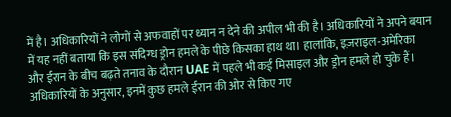में है। अधिकारियों ने लोगों से अफवाहों पर ध्यान न देने की अपील भी की है। अधिकारियों ने अपने बयान में यह नहीं बताया कि इस संदिग्ध ड्रोन हमले के पीछे किसका हाथ था। हालांकि, इज़राइल-अमेरिका और ईरान के बीच बढ़ते तनाव के दौरान UAE में पहले भी कई मिसाइल और ड्रोन हमले हो चुके हैं। अधिकारियों के अनुसार, इनमें कुछ हमले ईरान की ओर से किए गए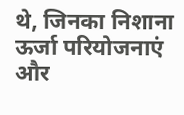थे, जिनका निशाना ऊर्जा परियोजनाएं और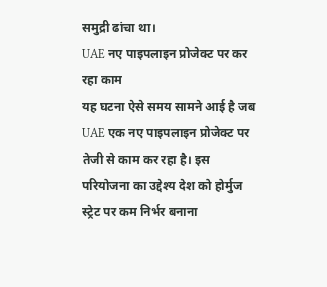समुद्री ढांचा था।
UAE नए पाइपलाइन प्रोजेक्ट पर कर रहा काम
यह घटना ऐसे समय सामने आई है जब UAE एक नए पाइपलाइन प्रोजेक्ट पर तेजी से काम कर रहा है। इस परियोजना का उद्देश्य देश को होर्मुज स्ट्रेट पर कम निर्भर बनाना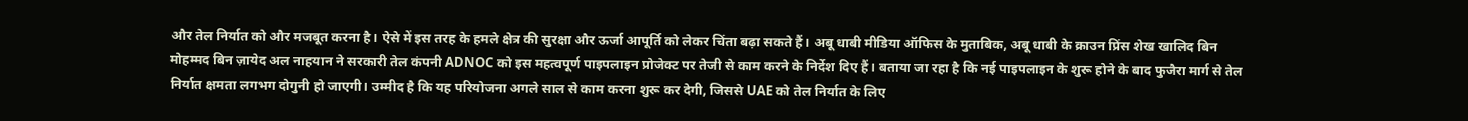और तेल निर्यात को और मजबूत करना है। ऐसे में इस तरह के हमले क्षेत्र की सुरक्षा और ऊर्जा आपूर्ति को लेकर चिंता बढ़ा सकते हैं। अबू धाबी मीडिया ऑफिस के मुताबिक, अबू धाबी के क्राउन प्रिंस शेख खालिद बिन मोहम्मद बिन ज़ायेद अल नाहयान ने सरकारी तेल कंपनी ADNOC को इस महत्वपूर्ण पाइपलाइन प्रोजेक्ट पर तेजी से काम करने के निर्देश दिए हैं। बताया जा रहा है कि नई पाइपलाइन के शुरू होने के बाद फुजैरा मार्ग से तेल निर्यात क्षमता लगभग दोगुनी हो जाएगी। उम्मीद है कि यह परियोजना अगले साल से काम करना शुरू कर देगी, जिससे UAE को तेल निर्यात के लिए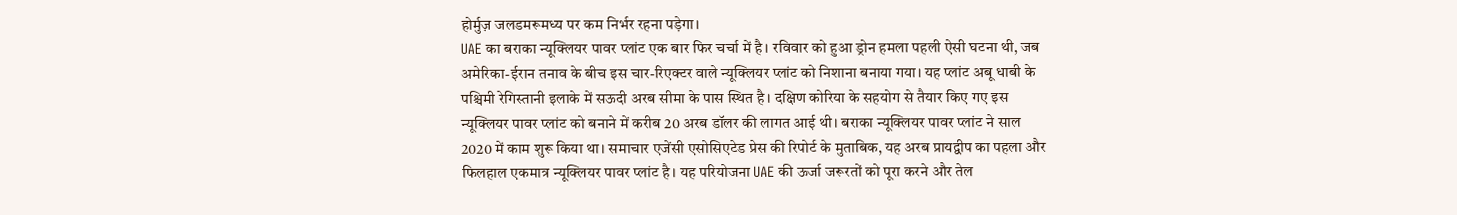होर्मुज़ जलडमरूमध्य पर कम निर्भर रहना पड़ेगा।
UAE का बराका न्यूक्लियर पावर प्लांट एक बार फिर चर्चा में है। रविवार को हुआ ड्रोन हमला पहली ऐसी घटना थी, जब अमेरिका-ईरान तनाव के बीच इस चार-रिएक्टर वाले न्यूक्लियर प्लांट को निशाना बनाया गया। यह प्लांट अबू धाबी के पश्चिमी रेगिस्तानी इलाके में सऊदी अरब सीमा के पास स्थित है। दक्षिण कोरिया के सहयोग से तैयार किए गए इस न्यूक्लियर पावर प्लांट को बनाने में करीब 20 अरब डॉलर की लागत आई थी। बराका न्यूक्लियर पावर प्लांट ने साल 2020 में काम शुरू किया था। समाचार एजेंसी एसोसिएटेड प्रेस की रिपोर्ट के मुताबिक, यह अरब प्रायद्वीप का पहला और फिलहाल एकमात्र न्यूक्लियर पावर प्लांट है। यह परियोजना UAE की ऊर्जा जरूरतों को पूरा करने और तेल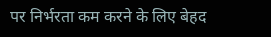पर निर्भरता कम करने के लिए बेहद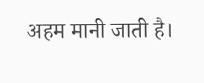अहम मानी जाती है।